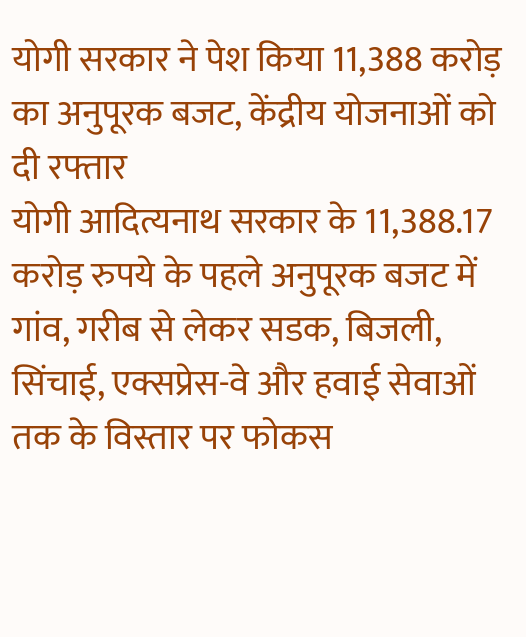योगी सरकार ने पेश किया 11,388 करोड़ का अनुपूरक बजट, केंद्रीय योजनाओं को दी रफ्तार
योगी आदित्यनाथ सरकार के 11,388.17 करोड़ रुपये के पहले अनुपूरक बजट में गांव, गरीब से लेकर सडक, बिजली, सिंचाई, एक्सप्रेस-वे और हवाई सेवाओं तक के विस्तार पर फोकस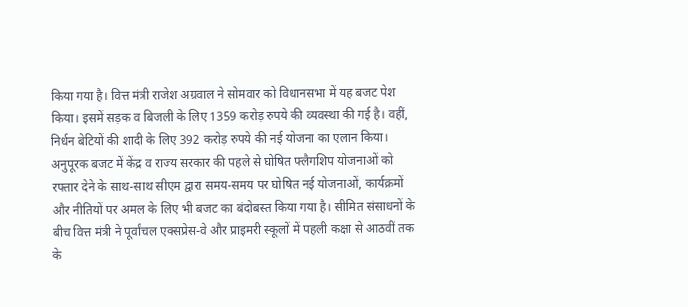किया गया है। वित्त मंत्री राजेश अग्रवाल ने सोमवार को विधानसभा में यह बजट पेश किया। इसमें सड़क व बिजली के लिए 1359 करोड़ रुपये की व्यवस्था की गई है। वहीं, निर्धन बेटियों की शादी के लिए 392 करोड़ रुपये की नई योजना का एलान किया।
अनुपूरक बजट में केंद्र व राज्य सरकार की पहले से घोषित फ्लैगशिप योजनाओं को रफ्तार देने के साथ-साथ सीएम द्वारा समय-समय पर घोषित नई योजनाओं, कार्यक्रमों और नीतियों पर अमल के लिए भी बजट का बंदोबस्त किया गया है। सीमित संसाधनों के बीच वित्त मंत्री ने पूर्वांचल एक्सप्रेस-वे और प्राइमरी स्कूलों में पहली कक्षा से आठवीं तक के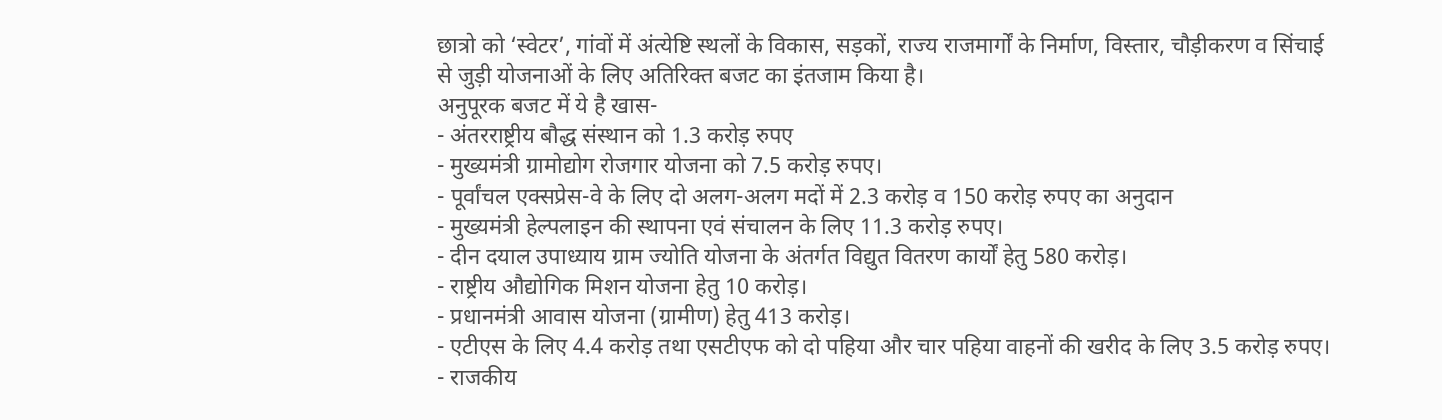छात्रो को ‘स्वेटर’, गांवों में अंत्येष्टि स्थलों के विकास, सड़कों, राज्य राजमार्गों के निर्माण, विस्तार, चौड़ीकरण व सिंचाई से जुड़ी योजनाओं के लिए अतिरिक्त बजट का इंतजाम किया है।
अनुपूरक बजट में ये है खास-
- अंतरराष्ट्रीय बौद्ध संस्थान को 1.3 करोड़ रुपए
- मुख्यमंत्री ग्रामोद्योग रोजगार योजना को 7.5 करोड़ रुपए।
- पूर्वांचल एक्सप्रेस-वे के लिए दो अलग-अलग मदों में 2.3 करोड़ व 150 करोड़ रुपए का अनुदान
- मुख्यमंत्री हेल्पलाइन की स्थापना एवं संचालन के लिए 11.3 करोड़ रुपए।
- दीन दयाल उपाध्याय ग्राम ज्योति योजना के अंतर्गत विद्युत वितरण कार्यों हेतु 580 करोड़।
- राष्ट्रीय औद्योगिक मिशन योजना हेतु 10 करोड़।
- प्रधानमंत्री आवास योजना (ग्रामीण) हेतु 413 करोड़।
- एटीएस के लिए 4.4 करोड़ तथा एसटीएफ को दो पहिया और चार पहिया वाहनों की खरीद के लिए 3.5 करोड़ रुपए।
- राजकीय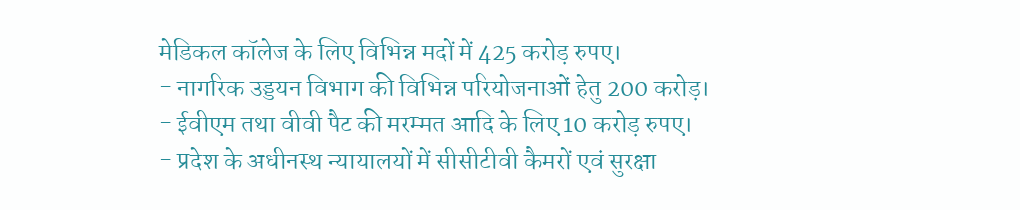मेडिकल कॉलेज के लिए विभिन्न मदों में 425 करोड़ रुपए।
- नागरिक उड्डयन विभाग की विभिन्न परियोजनाओं हेतु 200 करोड़।
- ईवीएम तथा वीवी पैट की मरम्मत आदि के लिए 10 करोड़ रुपए।
- प्रदेश के अधीनस्थ न्यायालयों में सीसीटीवी कैमरों एवं सुरक्षा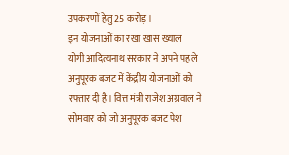उपकरणों हेतु 25 करोड़।
इन योजनाओं का रखा खास ख्याल
योगी आदित्यनाथ सरकार ने अपने पहले अनुपूरक बजट में केंद्रीय योजनाओं को रफ्तार दी है। वित्त मंत्री राजेश अग्रवाल ने सोमवार को जो अनुपूरक बजट पेश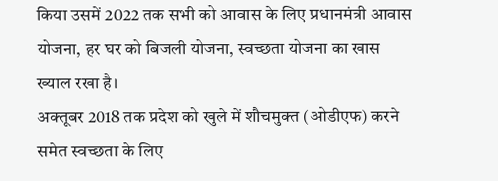किया उसमें 2022 तक सभी को आवास के लिए प्रधानमंत्री आवास योजना, हर घर को बिजली योजना, स्वच्छता योजना का खास ख्याल रखा है।
अक्तूबर 2018 तक प्रदेश को खुले में शौचमुक्त (ओडीएफ) करने समेत स्वच्छता के लिए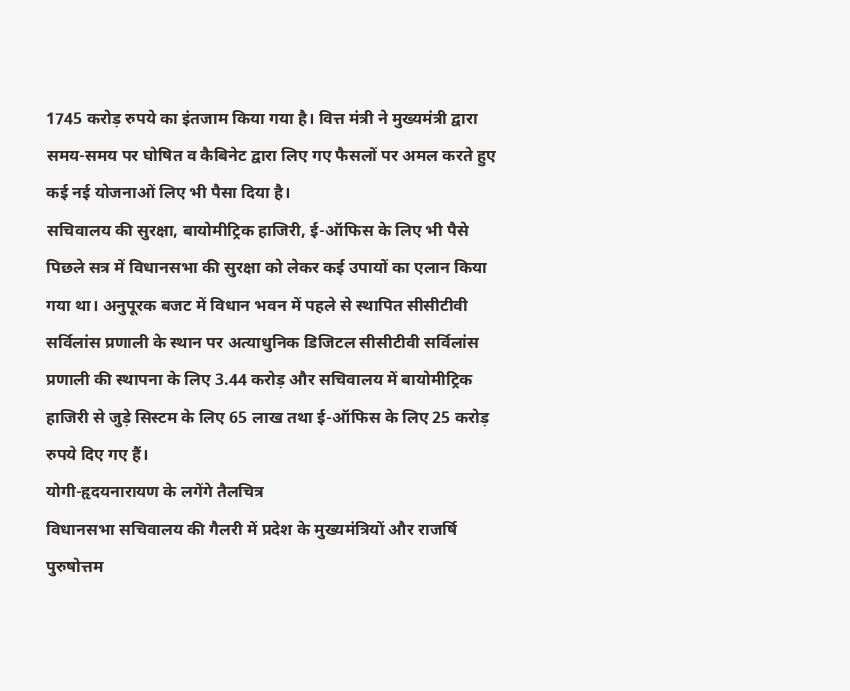1745 करोड़ रुपये का इंतजाम किया गया है। वित्त मंत्री ने मुख्यमंत्री द्वारा समय-समय पर घोषित व कैबिनेट द्वारा लिए गए फैसलों पर अमल करते हुए कई नई योजनाओं लिए भी पैसा दिया है।
सचिवालय की सुरक्षा, बायोमीट्रिक हाजिरी, ई-ऑफिस के लिए भी पैसे
पिछले सत्र में विधानसभा की सुरक्षा को लेकर कई उपायों का एलान किया गया था। अनुपूरक बजट में विधान भवन में पहले से स्थापित सीसीटीवी सर्विलांस प्रणाली के स्थान पर अत्याधुनिक डिजिटल सीसीटीवी सर्विलांस प्रणाली की स्थापना के लिए 3.44 करोड़ और सचिवालय में बायोमीट्रिक हाजिरी से जुड़े सिस्टम के लिए 65 लाख तथा ई-ऑफिस के लिए 25 करोड़ रुपये दिए गए हैं।
योगी-हृदयनारायण के लगेंगे तैलचित्र
विधानसभा सचिवालय की गैलरी में प्रदेश के मुख्यमंत्रियों और राजर्षि पुरुषोत्तम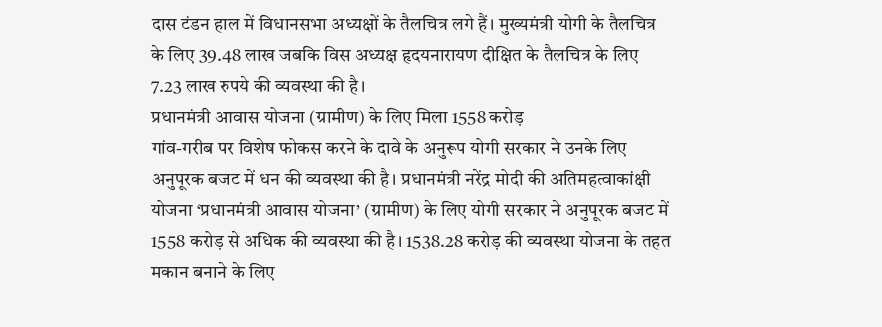दास टंडन हाल में विधानसभा अध्यक्षों के तैलचित्र लगे हैं। मुख्यमंत्री योगी के तैलचित्र के लिए 39.48 लाख जबकि विस अध्यक्ष हृदयनारायण दीक्षित के तैलचित्र के लिए 7.23 लाख रुपये की व्यवस्था की है।
प्रधानमंत्री आवास योजना (ग्रामीण) के लिए मिला 1558 करोड़
गांव-गरीब पर विशेष फोकस करने के दावे के अनुरूप योगी सरकार ने उनके लिए अनुपूरक बजट में धन की व्यवस्था की है। प्रधानमंत्री नरेंद्र मोदी की अतिमहत्वाकांक्षी योजना ‘प्रधानमंत्री आवास योजना’ (ग्रामीण) के लिए योगी सरकार ने अनुपूरक बजट में 1558 करोड़ से अधिक की व्यवस्था की है। 1538.28 करोड़ की व्यवस्था योजना के तहत मकान बनाने के लिए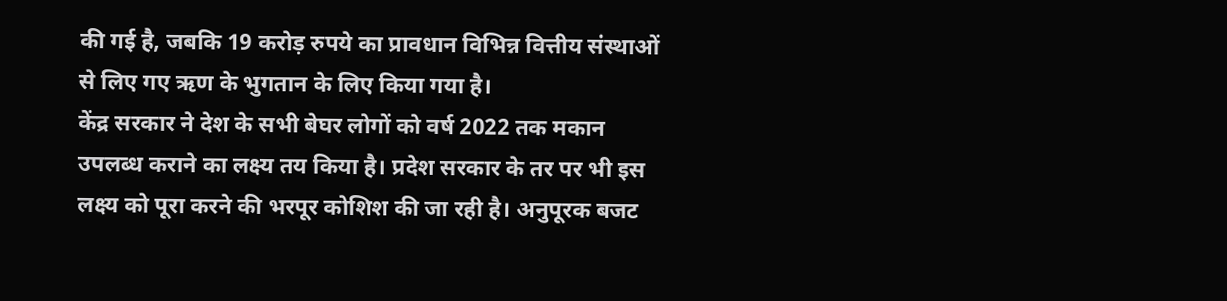की गई है, जबकि 19 करोड़ रुपये का प्रावधान विभिन्न वित्तीय संस्थाओं से लिए गए ऋण के भुगतान के लिए किया गया है।
केंद्र सरकार ने देश के सभी बेघर लोगों को वर्ष 2022 तक मकान उपलब्ध कराने का लक्ष्य तय किया है। प्रदेश सरकार के तर पर भी इस लक्ष्य को पूरा करने की भरपूर कोशिश की जा रही है। अनुपूरक बजट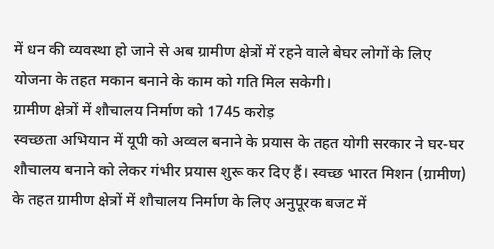में धन की व्यवस्था हो जाने से अब ग्रामीण क्षेत्रों में रहने वाले बेघर लोगों के लिए योजना के तहत मकान बनाने के काम को गति मिल सकेगी।
ग्रामीण क्षेत्रों में शौचालय निर्माण को 1745 करोड़
स्वच्छता अभियान में यूपी को अव्वल बनाने के प्रयास के तहत योगी सरकार ने घर-घर शौचालय बनाने को लेकर गंभीर प्रयास शुरू कर दिए हैं। स्वच्छ भारत मिशन (ग्रामीण) के तहत ग्रामीण क्षेत्रों में शौचालय निर्माण के लिए अनुपूरक बजट में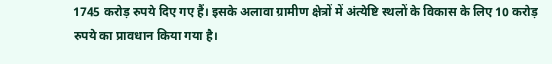1745 करोड़ रुपये दिए गए हैं। इसके अलावा ग्रामीण क्षेत्रों में अंत्येष्टि स्थलों के विकास के लिए 10 करोड़ रुपये का प्रावधान किया गया है।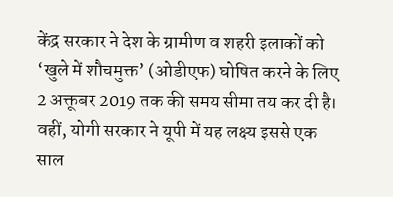केंद्र सरकार ने देश के ग्रामीण व शहरी इलाकों को ‘खुले में शौचमुक्त’ (ओडीएफ) घोषित करने के लिए 2 अक्तूबर 2019 तक की समय सीमा तय कर दी है। वहीं, योगी सरकार ने यूपी में यह लक्ष्य इससे एक साल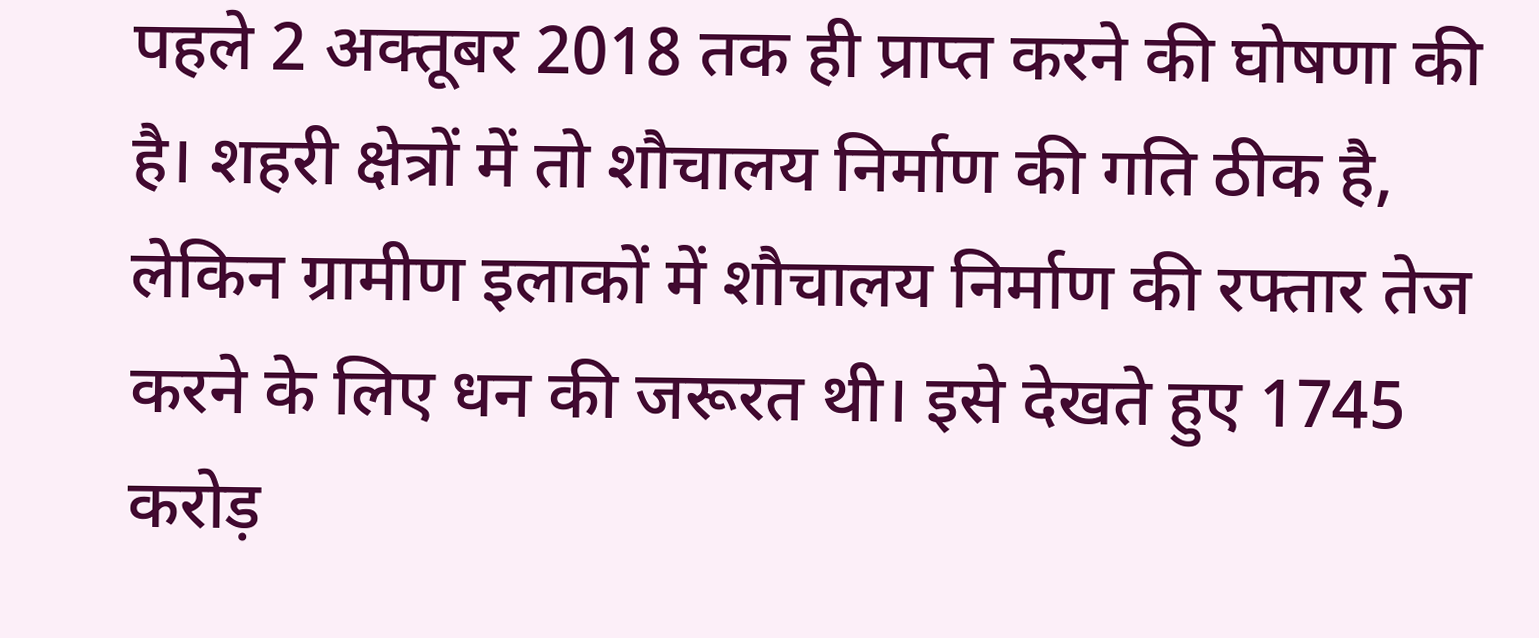पहले 2 अक्तूबर 2018 तक ही प्राप्त करने की घोषणा की है। शहरी क्षेत्रों में तो शौचालय निर्माण की गति ठीक है, लेकिन ग्रामीण इलाकों में शौचालय निर्माण की रफ्तार तेज करने के लिए धन की जरूरत थी। इसे देखते हुए 1745 करोड़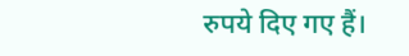रुपये दिए गए हैं।